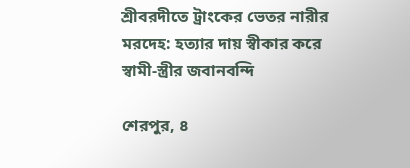শ্রীবরদীতে ট্রাংকের ভেতর নারীর মরদেহ: হত্যার দায় স্বীকার করে স্বামী-স্ত্রীর জবানবন্দি

শেরপুর, ৪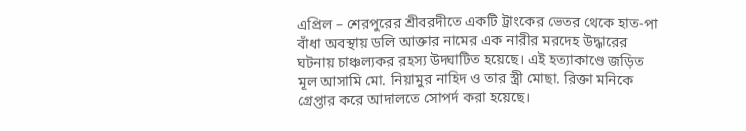এপ্রিল – শেরপুরের শ্রীবরদীতে একটি ট্রাংকের ভেতর থেকে হাত-পা বাঁধা অবস্থায় ডলি আক্তার নামের এক নারীর মরদেহ উদ্ধারের ঘটনায় চাঞ্চল্যকর রহস্য উদ্ঘাটিত হয়েছে। এই হত্যাকাণ্ডে জড়িত মূল আসামি মো. নিয়ামুর নাহিদ ও তার স্ত্রী মোছা. রিক্তা মনিকে গ্রেপ্তার করে আদালতে সোপর্দ করা হয়েছে।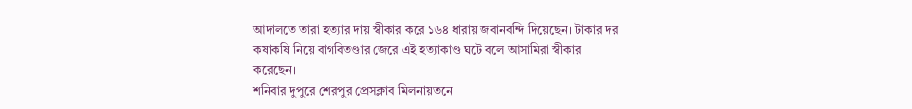আদালতে তারা হত্যার দায় স্বীকার করে ১৬৪ ধারায় জবানবন্দি দিয়েছেন। টাকার দর কষাকষি নিয়ে বাগবিতণ্ডার জেরে এই হত্যাকাণ্ড ঘটে বলে আসামিরা স্বীকার করেছেন।
শনিবার দুপুরে শেরপুর প্রেসক্লাব মিলনায়তনে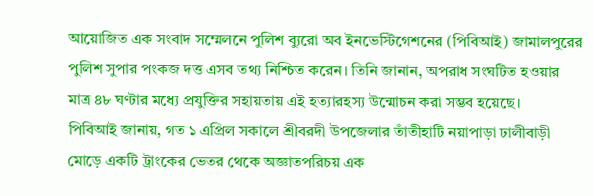আয়োজিত এক সংবাদ সম্মেলনে পুলিশ ব্যুরো অব ইনভেস্টিগেশনের (পিবিআই) জামালপুরের পুলিশ সুপার পংকজ দত্ত এসব তথ্য নিশ্চিত করেন। তিনি জানান, অপরাধ সংঘটিত হওয়ার মাত্র ৪৮ ঘণ্টার মধ্যে প্রযুক্তির সহায়তায় এই হত্যারহস্য উন্মোচন করা সম্ভব হয়েছে।
পিবিআই জানায়, গত ১ এপ্রিল সকালে শ্রীবরদী উপজেলার তাঁতীহাটি নয়াপাড়া ঢালীবাড়ী মোড়ে একটি ট্রাংকের ভেতর থেকে অজ্ঞাতপরিচয় এক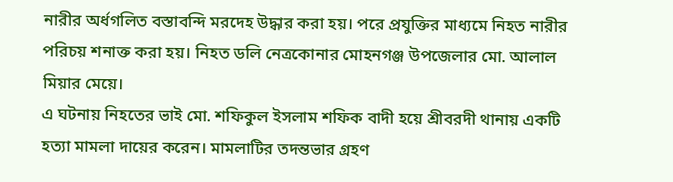নারীর অর্ধগলিত বস্তাবন্দি মরদেহ উদ্ধার করা হয়। পরে প্রযুক্তির মাধ্যমে নিহত নারীর পরিচয় শনাক্ত করা হয়। নিহত ডলি নেত্রকোনার মোহনগঞ্জ উপজেলার মো. আলাল মিয়ার মেয়ে।
এ ঘটনায় নিহতের ভাই মো. শফিকুল ইসলাম শফিক বাদী হয়ে শ্রীবরদী থানায় একটি হত্যা মামলা দায়ের করেন। মামলাটির তদন্তভার গ্রহণ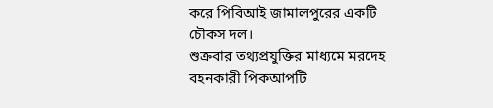করে পিবিআই জামালপুরের একটি চৌকস দল।
শুক্রবার তথ্যপ্রযুক্তির মাধ্যমে মরদেহ বহনকারী পিকআপটি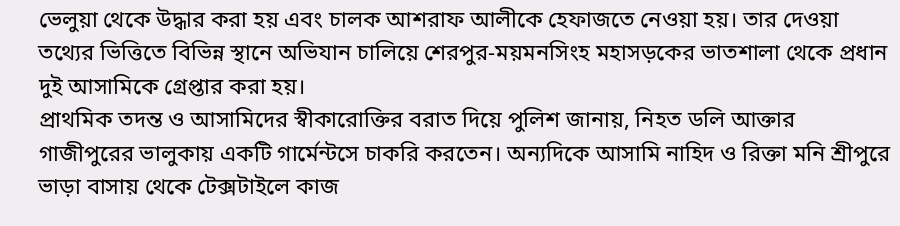ভেলুয়া থেকে উদ্ধার করা হয় এবং চালক আশরাফ আলীকে হেফাজতে নেওয়া হয়। তার দেওয়া তথ্যের ভিত্তিতে বিভিন্ন স্থানে অভিযান চালিয়ে শেরপুর-ময়মনসিংহ মহাসড়কের ভাতশালা থেকে প্রধান দুই আসামিকে গ্রেপ্তার করা হয়।
প্রাথমিক তদন্ত ও আসামিদের স্বীকারোক্তির বরাত দিয়ে পুলিশ জানায়, নিহত ডলি আক্তার গাজীপুরের ভালুকায় একটি গার্মেন্টসে চাকরি করতেন। অন্যদিকে আসামি নাহিদ ও রিক্তা মনি শ্রীপুরে ভাড়া বাসায় থেকে টেক্সটাইলে কাজ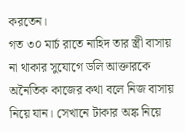করতেন।
গত ৩০ মার্চ রাতে নাহিদ তার স্ত্রী বাসায় না থাকার সুযোগে ডলি আক্তারকে অনৈতিক কাজের কথা বলে নিজ বাসায় নিয়ে যান। সেখানে টাকার অঙ্ক নিয়ে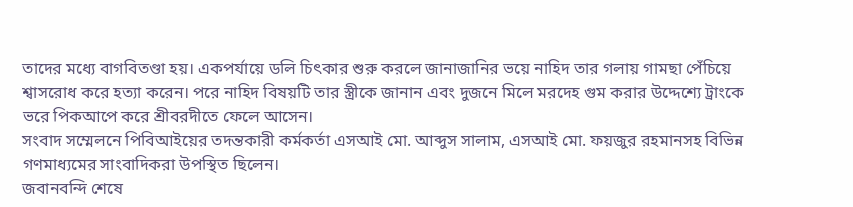তাদের মধ্যে বাগবিতণ্ডা হয়। একপর্যায়ে ডলি চিৎকার শুরু করলে জানাজানির ভয়ে নাহিদ তার গলায় গামছা পেঁচিয়ে শ্বাসরোধ করে হত্যা করেন। পরে নাহিদ বিষয়টি তার স্ত্রীকে জানান এবং দুজনে মিলে মরদেহ গুম করার উদ্দেশ্যে ট্রাংকে ভরে পিকআপে করে শ্রীবরদীতে ফেলে আসেন।
সংবাদ সম্মেলনে পিবিআইয়ের তদন্তকারী কর্মকর্তা এসআই মো. আব্দুস সালাম, এসআই মো. ফয়জুর রহমানসহ বিভিন্ন গণমাধ্যমের সাংবাদিকরা উপস্থিত ছিলেন।
জবানবন্দি শেষে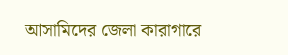আসামিদের জেলা কারাগারে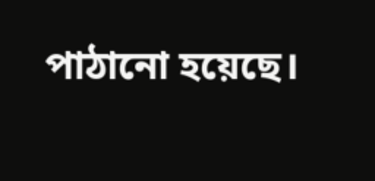পাঠানো হয়েছে।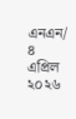এনএন/ ৪ এপ্রিল ২০২৬